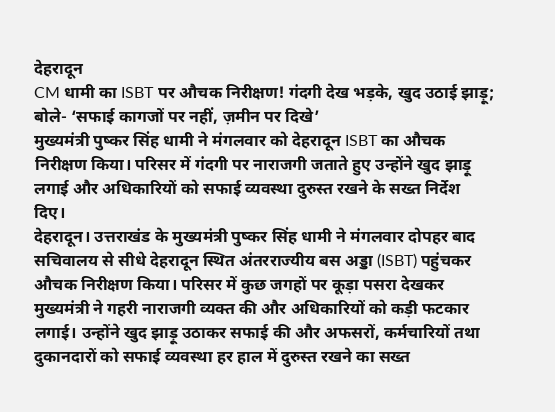देहरादून
CM धामी का ISBT पर औचक निरीक्षण! गंदगी देख भड़के, खुद उठाई झाड़ू; बोले- ‘सफाई कागजों पर नहीं, ज़मीन पर दिखे’
मुख्यमंत्री पुष्कर सिंह धामी ने मंगलवार को देहरादून ISBT का औचक निरीक्षण किया। परिसर में गंदगी पर नाराजगी जताते हुए उन्होंने खुद झाड़ू लगाई और अधिकारियों को सफाई व्यवस्था दुरुस्त रखने के सख्त निर्देश दिए।
देहरादून। उत्तराखंड के मुख्यमंत्री पुष्कर सिंह धामी ने मंगलवार दोपहर बाद सचिवालय से सीधे देहरादून स्थित अंतरराज्यीय बस अड्डा (ISBT) पहुंचकर औचक निरीक्षण किया। परिसर में कुछ जगहों पर कूड़ा पसरा देखकर मुख्यमंत्री ने गहरी नाराजगी व्यक्त की और अधिकारियों को कड़ी फटकार लगाई। उन्होंने खुद झाड़ू उठाकर सफाई की और अफसरों, कर्मचारियों तथा दुकानदारों को सफाई व्यवस्था हर हाल में दुरुस्त रखने का सख्त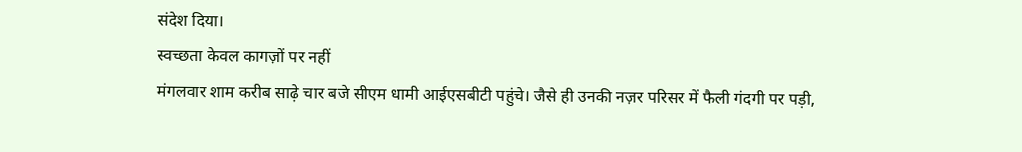संदेश दिया।
स्वच्छता केवल कागज़ों पर नहीं
मंगलवार शाम करीब साढ़े चार बजे सीएम धामी आईएसबीटी पहुंचे। जैसे ही उनकी नज़र परिसर में फैली गंदगी पर पड़ी,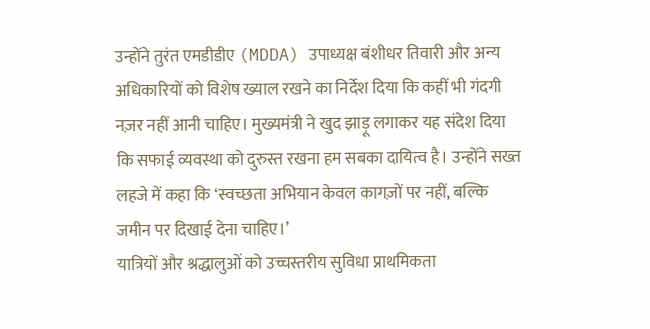उन्होंने तुरंत एमडीडीए (MDDA) उपाध्यक्ष बंशीधर तिवारी और अन्य अधिकारियों को विशेष ख्याल रखने का निर्देश दिया कि कहीं भी गंदगी नज़र नहीं आनी चाहिए। मुख्यमंत्री ने खुद झाड़ू लगाकर यह संदेश दिया कि सफाई व्यवस्था को दुरुस्त रखना हम सबका दायित्व है। उन्होंने सख्त लहजे में कहा कि ‘स्वच्छता अभियान केवल कागज़ों पर नहीं, बल्कि जमीन पर दिखाई देना चाहिए।’
यात्रियों और श्रद्धालुओं को उच्चस्तरीय सुविधा प्राथमिकता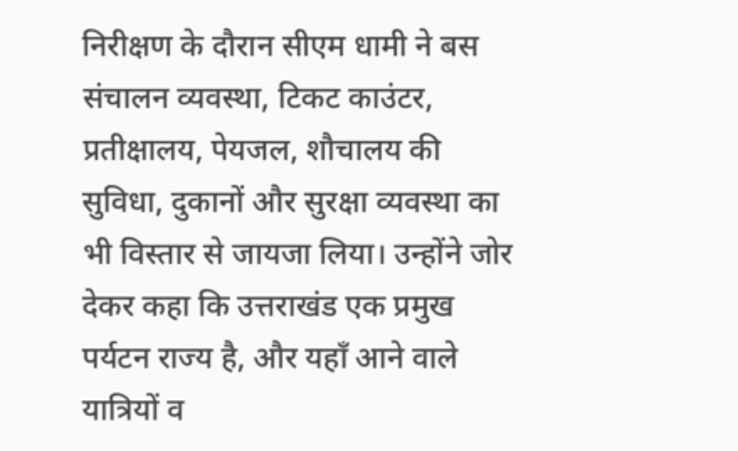निरीक्षण के दौरान सीएम धामी ने बस संचालन व्यवस्था, टिकट काउंटर, प्रतीक्षालय, पेयजल, शौचालय की सुविधा, दुकानों और सुरक्षा व्यवस्था का भी विस्तार से जायजा लिया। उन्होंने जोर देकर कहा कि उत्तराखंड एक प्रमुख पर्यटन राज्य है, और यहाँ आने वाले यात्रियों व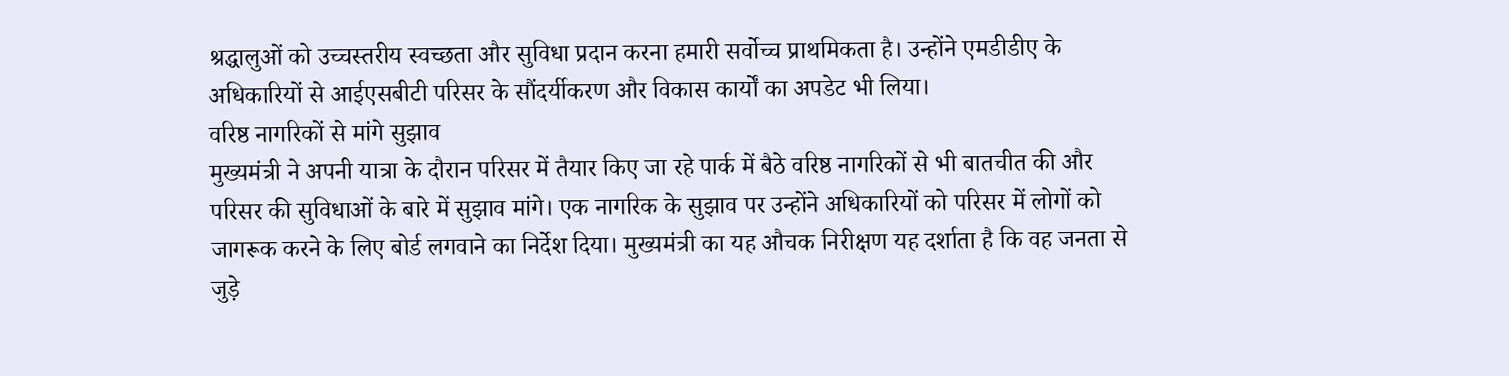श्रद्धालुओं को उच्चस्तरीय स्वच्छता और सुविधा प्रदान करना हमारी सर्वोच्च प्राथमिकता है। उन्होंने एमडीडीए के अधिकारियों से आईएसबीटी परिसर के सौंदर्यीकरण और विकास कार्यों का अपडेट भी लिया।
वरिष्ठ नागरिकों से मांगे सुझाव
मुख्यमंत्री ने अपनी यात्रा के दौरान परिसर में तैयार किए जा रहे पार्क में बैठे वरिष्ठ नागरिकों से भी बातचीत की और परिसर की सुविधाओं के बारे में सुझाव मांगे। एक नागरिक के सुझाव पर उन्होंने अधिकारियों को परिसर में लोगों को जागरूक करने के लिए बोर्ड लगवाने का निर्देश दिया। मुख्यमंत्री का यह औचक निरीक्षण यह दर्शाता है कि वह जनता से जुड़े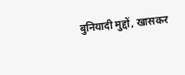बुनियादी मुद्दों, खासकर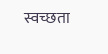स्वच्छता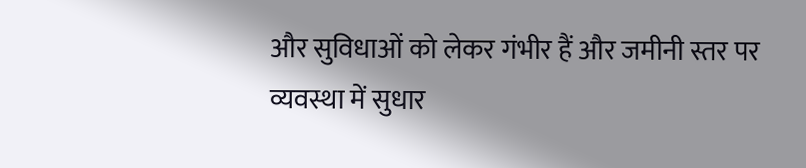और सुविधाओं को लेकर गंभीर हैं और जमीनी स्तर पर व्यवस्था में सुधार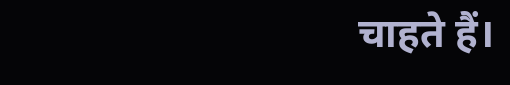चाहते हैं।